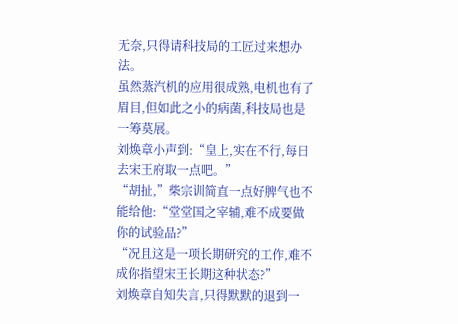无奈,只得请科技局的工匠过来想办法。
虽然蒸汽机的应用很成熟,电机也有了眉目,但如此之小的病菌,科技局也是一筹莫展。
刘焕章小声到:“皇上,实在不行,每日去宋王府取一点吧。”
“胡扯,”柴宗训简直一点好脾气也不能给他:“堂堂国之宰辅,难不成要做你的试验品?”
“况且这是一项长期研究的工作,难不成你指望宋王长期这种状态?”
刘焕章自知失言,只得默默的退到一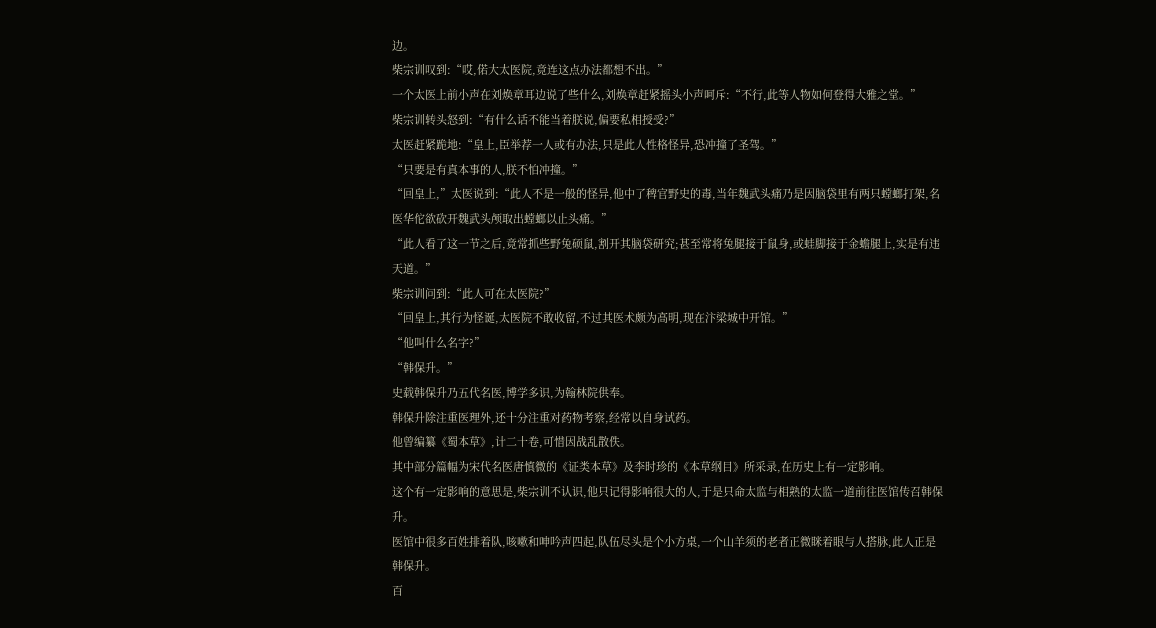边。
柴宗训叹到:“哎,偌大太医院,竟连这点办法都想不出。”
一个太医上前小声在刘焕章耳边说了些什么,刘焕章赶紧摇头小声呵斥:“不行,此等人物如何登得大雅之堂。”
柴宗训转头怒到:“有什么话不能当着朕说,偏要私相授受?”
太医赶紧跪地:“皇上,臣举荐一人或有办法,只是此人性格怪异,恐冲撞了圣驾。”
“只要是有真本事的人,朕不怕冲撞。”
“回皇上,”太医说到:“此人不是一般的怪异,他中了稗官野史的毒,当年魏武头痛乃是因脑袋里有两只螳螂打架,名医华佗欲砍开魏武头颅取出螳螂以止头痛。”
“此人看了这一节之后,竟常抓些野兔硕鼠,割开其脑袋研究;甚至常将兔腿接于鼠身,或蛙脚接于金蟾腿上,实是有违天道。”
柴宗训问到:“此人可在太医院?”
“回皇上,其行为怪诞,太医院不敢收留,不过其医术颇为高明,现在汴梁城中开馆。”
“他叫什么名字?”
“韩保升。”
史载韩保升乃五代名医,博学多识,为翰林院供奉。
韩保升除注重医理外,还十分注重对药物考察,经常以自身试药。
他曾编纂《蜀本草》,计二十卷,可惜因战乱散佚。
其中部分篇幅为宋代名医唐慎微的《证类本草》及李时珍的《本草纲目》所采录,在历史上有一定影响。
这个有一定影响的意思是,柴宗训不认识,他只记得影响很大的人,于是只命太监与相熟的太监一道前往医馆传召韩保升。
医馆中很多百姓排着队,咳嗽和呻吟声四起,队伍尽头是个小方桌,一个山羊须的老者正微眯着眼与人搭脉,此人正是韩保升。
百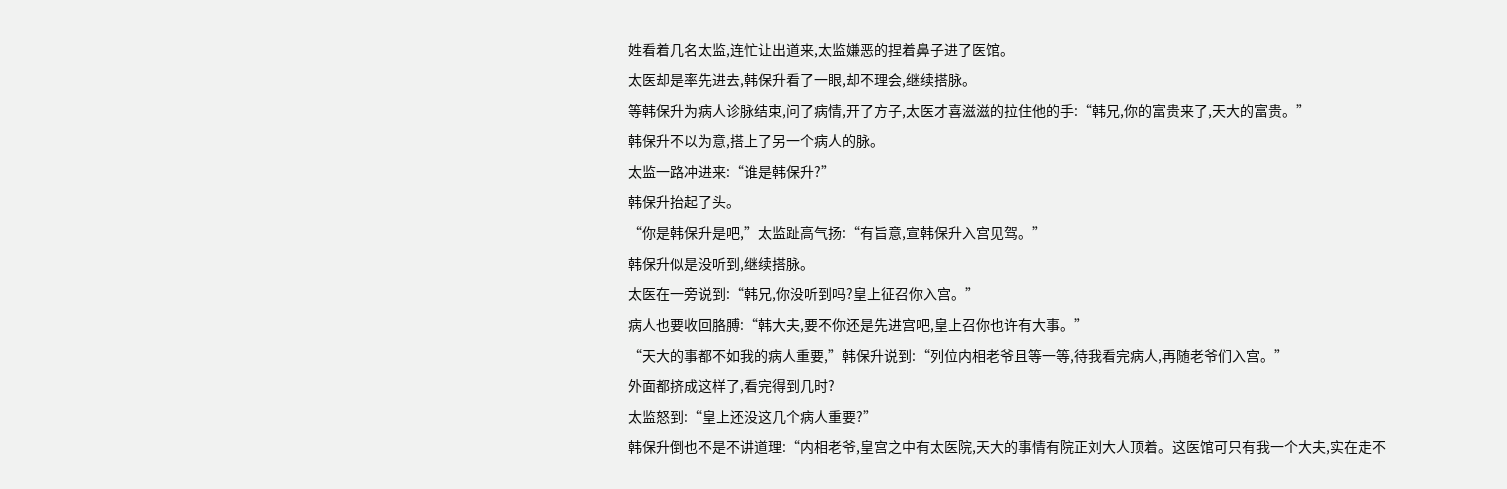姓看着几名太监,连忙让出道来,太监嫌恶的捏着鼻子进了医馆。
太医却是率先进去,韩保升看了一眼,却不理会,继续搭脉。
等韩保升为病人诊脉结束,问了病情,开了方子,太医才喜滋滋的拉住他的手:“韩兄,你的富贵来了,天大的富贵。”
韩保升不以为意,搭上了另一个病人的脉。
太监一路冲进来:“谁是韩保升?”
韩保升抬起了头。
“你是韩保升是吧,”太监趾高气扬:“有旨意,宣韩保升入宫见驾。”
韩保升似是没听到,继续搭脉。
太医在一旁说到:“韩兄,你没听到吗?皇上征召你入宫。”
病人也要收回胳膊:“韩大夫,要不你还是先进宫吧,皇上召你也许有大事。”
“天大的事都不如我的病人重要,”韩保升说到:“列位内相老爷且等一等,待我看完病人,再随老爷们入宫。”
外面都挤成这样了,看完得到几时?
太监怒到:“皇上还没这几个病人重要?”
韩保升倒也不是不讲道理:“内相老爷,皇宫之中有太医院,天大的事情有院正刘大人顶着。这医馆可只有我一个大夫,实在走不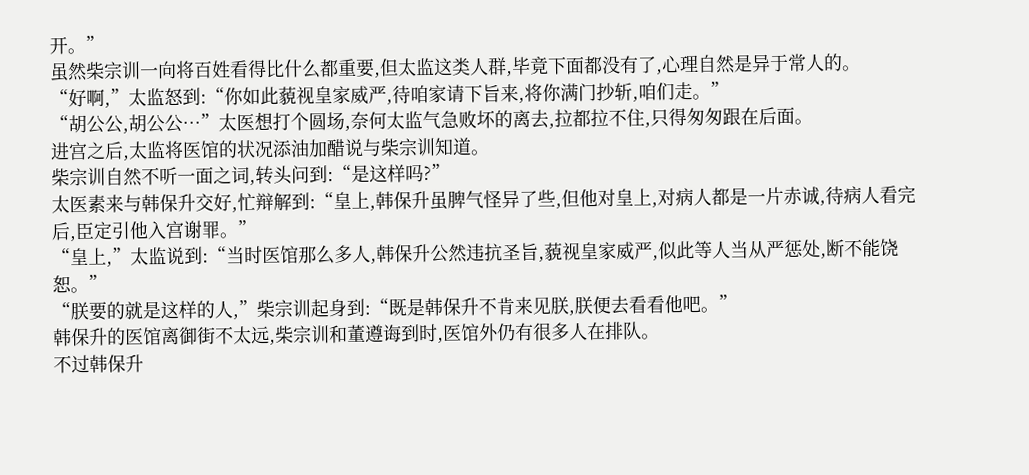开。”
虽然柴宗训一向将百姓看得比什么都重要,但太监这类人群,毕竟下面都没有了,心理自然是异于常人的。
“好啊,”太监怒到:“你如此藐视皇家威严,待咱家请下旨来,将你满门抄斩,咱们走。”
“胡公公,胡公公…”太医想打个圆场,奈何太监气急败坏的离去,拉都拉不住,只得匆匆跟在后面。
进宫之后,太监将医馆的状况添油加醋说与柴宗训知道。
柴宗训自然不听一面之词,转头问到:“是这样吗?”
太医素来与韩保升交好,忙辩解到:“皇上,韩保升虽脾气怪异了些,但他对皇上,对病人都是一片赤诚,待病人看完后,臣定引他入宫谢罪。”
“皇上,”太监说到:“当时医馆那么多人,韩保升公然违抗圣旨,藐视皇家威严,似此等人当从严惩处,断不能饶恕。”
“朕要的就是这样的人,”柴宗训起身到:“既是韩保升不肯来见朕,朕便去看看他吧。”
韩保升的医馆离御街不太远,柴宗训和董遵诲到时,医馆外仍有很多人在排队。
不过韩保升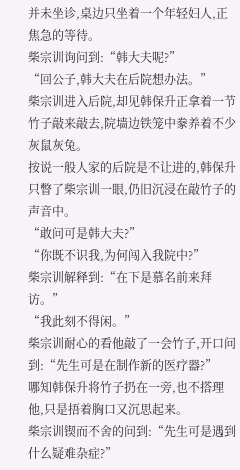并未坐诊,桌边只坐着一个年轻妇人,正焦急的等待。
柴宗训询问到:“韩大夫呢?”
“回公子,韩大夫在后院想办法。”
柴宗训进入后院,却见韩保升正拿着一节竹子敲来敲去,院墙边铁笼中豢养着不少灰鼠灰兔。
按说一般人家的后院是不让进的,韩保升只瞥了柴宗训一眼,仍旧沉浸在敲竹子的声音中。
“敢问可是韩大夫?”
“你既不识我,为何闯入我院中?”
柴宗训解释到:“在下是慕名前来拜访。”
“我此刻不得闲。”
柴宗训耐心的看他敲了一会竹子,开口问到:“先生可是在制作新的医疗器?”
哪知韩保升将竹子扔在一旁,也不搭理他,只是捂着胸口又沉思起来。
柴宗训锲而不舍的问到:“先生可是遇到什么疑难杂症?”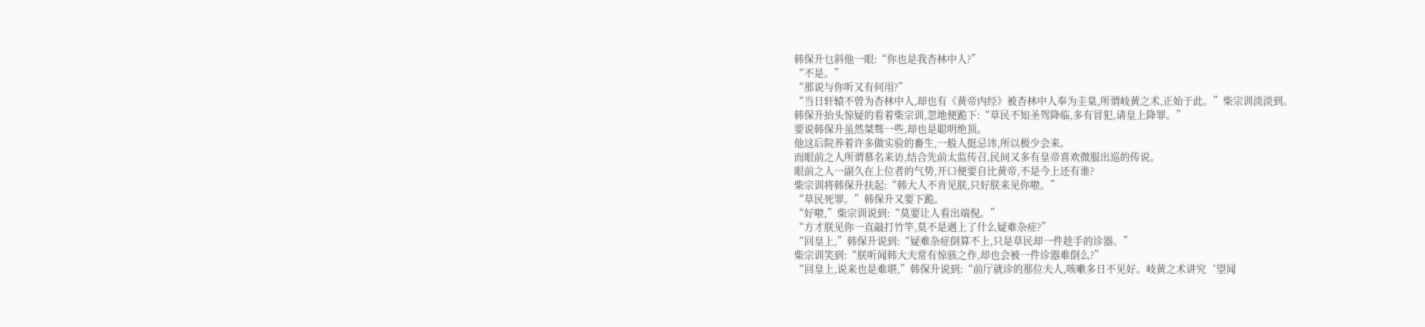韩保升乜斜他一眼:“你也是我杏林中人?”
“不是。”
“那说与你听又有何用?”
“当日轩辕不曾为杏林中人,却也有《黄帝内经》被杏林中人奉为圭臬,所谓岐黄之术,正始于此。”柴宗训淡淡到。
韩保升抬头惊疑的看着柴宗训,忽地便跪下:“草民不知圣驾降临,多有冒犯,请皇上降罪。”
要说韩保升虽然桀骜一些,却也是聪明绝顶。
他这后院养着许多做实验的畜生,一般人挺忌讳,所以极少会来。
而眼前之人所谓慕名来访,结合先前太监传召,民间又多有皇帝喜欢微服出巡的传说。
眼前之人一副久在上位者的气势,开口便要自比黄帝,不是今上还有谁?
柴宗训将韩保升扶起:“韩大人不肯见朕,只好朕来见你啦。”
“草民死罪。”韩保升又要下跪。
“好啦,”柴宗训说到:“莫要让人看出端倪。”
“方才朕见你一直敲打竹竿,莫不是遇上了什么疑难杂症?”
“回皇上,”韩保升说到:“疑难杂症倒算不上,只是草民却一件趁手的诊器。”
柴宗训笑到:“朕听闻韩大夫常有惊骇之作,却也会被一件诊器难倒么?”
“回皇上,说来也是难堪,”韩保升说到:“前厅就诊的那位夫人,咳嗽多日不见好。岐黄之术讲究‘望闻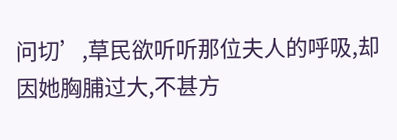问切’,草民欲听听那位夫人的呼吸,却因她胸脯过大,不甚方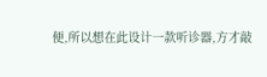便,所以想在此设计一款听诊器,方才敲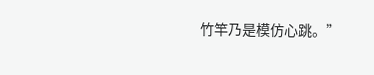竹竿乃是模仿心跳。”